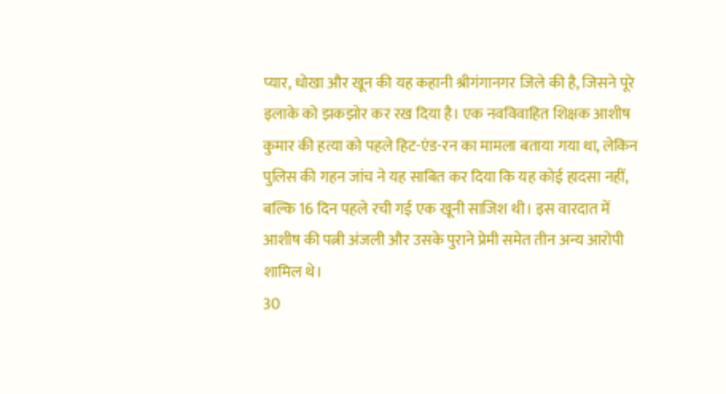प्यार, धोखा और खून की यह कहानी श्रीगंगानगर जिले की है, जिसने पूरे इलाके को झकझोर कर रख दिया है। एक नवविवाहित शिक्षक आशीष कुमार की हत्या को पहले हिट-एंड-रन का मामला बताया गया था, लेकिन पुलिस की गहन जांच ने यह साबित कर दिया कि यह कोई हादसा नहीं, बल्कि 16 दिन पहले रची गई एक खूनी साजिश थी। इस वारदात में आशीष की पत्नी अंजली और उसके पुराने प्रेमी समेत तीन अन्य आरोपी शामिल थे।
30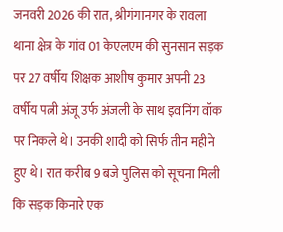जनवरी 2026 की रात, श्रीगंगानगर के रावला थाना क्षेत्र के गांव 01 केएलएम की सुनसान सड़क पर 27 वर्षीय शिक्षक आशीष कुमार अपनी 23 वर्षीय पत्नी अंजू उर्फ अंजली के साथ इवनिंग वॉक पर निकले थे। उनकी शादी को सिर्फ तीन महीने हुए थे। रात करीब 9 बजे पुलिस को सूचना मिली कि सड़क किनारे एक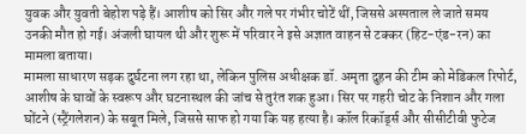युवक और युवती बेहोश पड़े हैं। आशीष को सिर और गले पर गंभीर चोटें थीं, जिससे अस्पताल ले जाते समय उनकी मौत हो गई। अंजली घायल थी और शुरू में परिवार ने इसे अज्ञात वाहन से टक्कर (हिट-एंड-रन) का मामला बताया।
मामला साधारण सड़क दुर्घटना लग रहा था, लेकिन पुलिस अधीक्षक डॉ. अमृता दुहन की टीम को मेडिकल रिपोर्ट, आशीष के घावों के स्वरूप और घटनास्थल की जांच से तुरंत शक हुआ। सिर पर गहरी चोट के निशान और गला घोंटने (स्ट्रैंगलेशन) के सबूत मिले, जिससे साफ हो गया कि यह हत्या है। कॉल रिकॉर्ड्स और सीसीटीवी फुटेज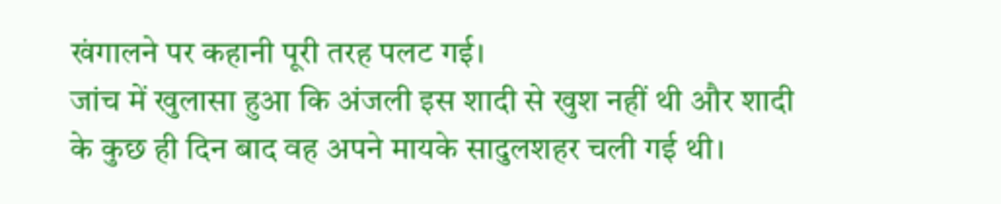खंगालने पर कहानी पूरी तरह पलट गई।
जांच में खुलासा हुआ कि अंजली इस शादी से खुश नहीं थी और शादी के कुछ ही दिन बाद वह अपने मायके सादुलशहर चली गई थी।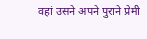वहां उसने अपने पुराने प्रेमी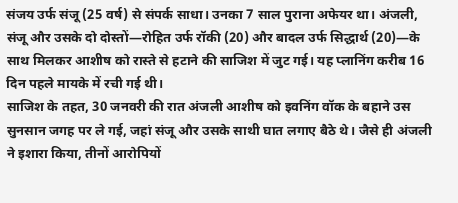संजय उर्फ संजू (25 वर्ष) से संपर्क साधा। उनका 7 साल पुराना अफेयर था। अंजली, संजू और उसके दो दोस्तों—रोहित उर्फ रॉकी (20) और बादल उर्फ सिद्धार्थ (20)—के साथ मिलकर आशीष को रास्ते से हटाने की साजिश में जुट गई। यह प्लानिंग करीब 16 दिन पहले मायके में रची गई थी।
साजिश के तहत, 30 जनवरी की रात अंजली आशीष को इवनिंग वॉक के बहाने उस सुनसान जगह पर ले गई, जहां संजू और उसके साथी घात लगाए बैठे थे। जैसे ही अंजली ने इशारा किया, तीनों आरोपियों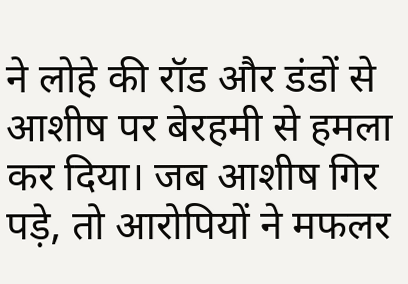ने लोहे की रॉड और डंडों से आशीष पर बेरहमी से हमला कर दिया। जब आशीष गिर पड़े, तो आरोपियों ने मफलर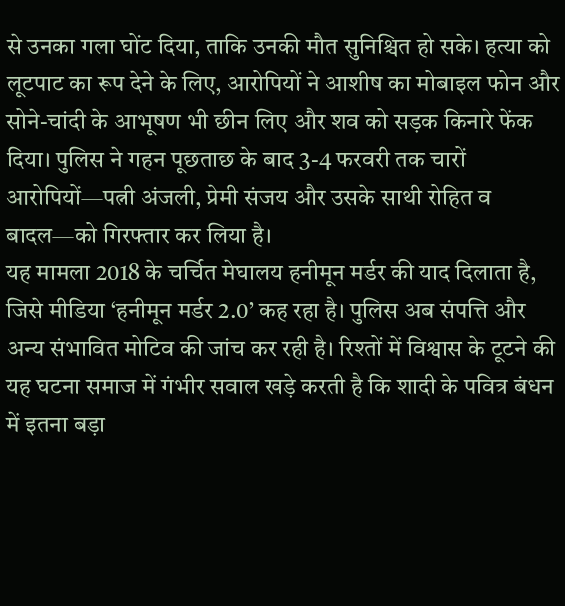से उनका गला घोंट दिया, ताकि उनकी मौत सुनिश्चित हो सके। हत्या को लूटपाट का रूप देने के लिए, आरोपियों ने आशीष का मोबाइल फोन और सोने-चांदी के आभूषण भी छीन लिए और शव को सड़क किनारे फेंक दिया। पुलिस ने गहन पूछताछ के बाद 3-4 फरवरी तक चारों आरोपियों—पत्नी अंजली, प्रेमी संजय और उसके साथी रोहित व बादल—को गिरफ्तार कर लिया है।
यह मामला 2018 के चर्चित मेघालय हनीमून मर्डर की याद दिलाता है, जिसे मीडिया ‘हनीमून मर्डर 2.0’ कह रहा है। पुलिस अब संपत्ति और अन्य संभावित मोटिव की जांच कर रही है। रिश्तों में विश्वास के टूटने की यह घटना समाज में गंभीर सवाल खड़े करती है कि शादी के पवित्र बंधन में इतना बड़ा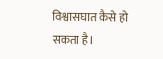विश्वासघात कैसे हो सकता है।